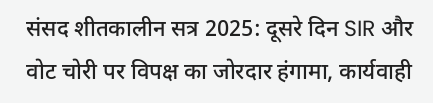संसद शीतकालीन सत्र 2025: दूसरे दिन SIR और वोट चोरी पर विपक्ष का जोरदार हंगामा, कार्यवाही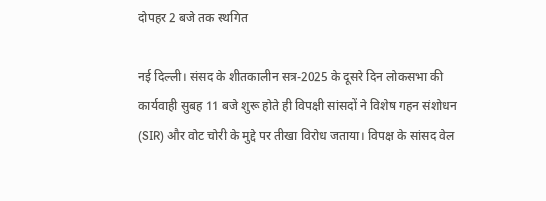दोपहर 2 बजे तक स्थगित

नई दिल्ली। संसद के शीतकालीन सत्र-2025 के दूसरे दिन लोकसभा की कार्यवाही सुबह 11 बजे शुरू होते ही विपक्षी सांसदों ने विशेष गहन संशोधन (SIR) और वोट चोरी के मुद्दे पर तीखा विरोध जताया। विपक्ष के सांसद वेल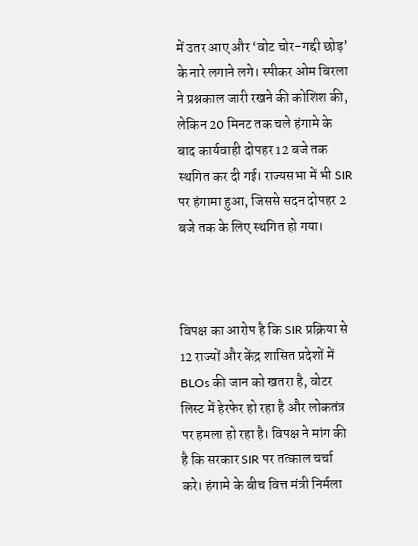में उतर आए और ‘वोट चोर-गद्दी छोड़’ के नारे लगाने लगे। स्पीकर ओम बिरला ने प्रश्नकाल जारी रखने की कोशिश की, लेकिन 20 मिनट तक चले हंगामे के बाद कार्यवाही दोपहर 12 बजे तक स्थगित कर दी गई। राज्यसभा में भी SIR पर हंगामा हुआ, जिससे सदन दोपहर 2 बजे तक के लिए स्थगित हो गया।



विपक्ष का आरोप है कि SIR प्रक्रिया से 12 राज्यों और केंद्र शासित प्रदेशों में BLOs की जान को खतरा है, वोटर लिस्ट में हेरफेर हो रहा है और लोकतंत्र पर हमला हो रहा है। विपक्ष ने मांग की है कि सरकार SIR पर तत्काल चर्चा करे। हंगामे के बीच वित्त मंत्री निर्मला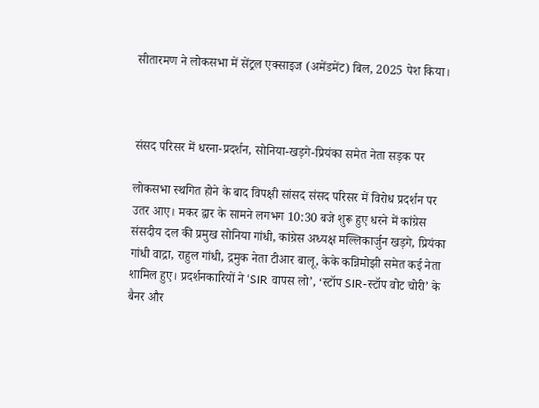सीतारमण ने लोकसभा में सेंट्रल एक्साइज (अमेंडमेंट) बिल, 2025 पेश किया।



संसद परिसर में धरना-प्रदर्शन, सोनिया-खड़गे-प्रियंका समेत नेता सड़क पर

लोकसभा स्थगित होने के बाद विपक्षी सांसद संसद परिसर में विरोध प्रदर्शन पर उतर आए। मकर द्वार के सामने लगभग 10:30 बजे शुरू हुए धरने में कांग्रेस संसदीय दल की प्रमुख सोनिया गांधी, कांग्रेस अध्यक्ष मल्लिकार्जुन खड़गे, प्रियंका गांधी वाद्रा, राहुल गांधी, द्रमुक नेता टीआर बालू, केके कन्निमोझी समेत कई नेता शामिल हुए। प्रदर्शनकारियों ने ‘SIR वापस लो’, ‘स्टॉप SIR-स्टॉप वोट चोरी’ के बैनर और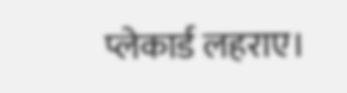प्लेकार्ड लहराए।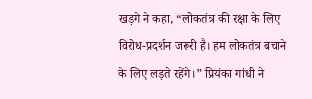खड़गे ने कहा, “लोकतंत्र की रक्षा के लिए विरोध-प्रदर्शन जरूरी है। हम लोकतंत्र बचाने के लिए लड़ते रहेंगे।” प्रियंका गांधी ने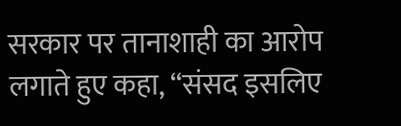सरकार पर तानाशाही का आरोप लगाते हुए कहा, “संसद इसलिए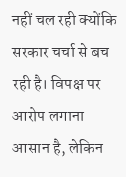नहीं चल रही क्योंकि सरकार चर्चा से बच रही है। विपक्ष पर आरोप लगाना आसान है, लेकिन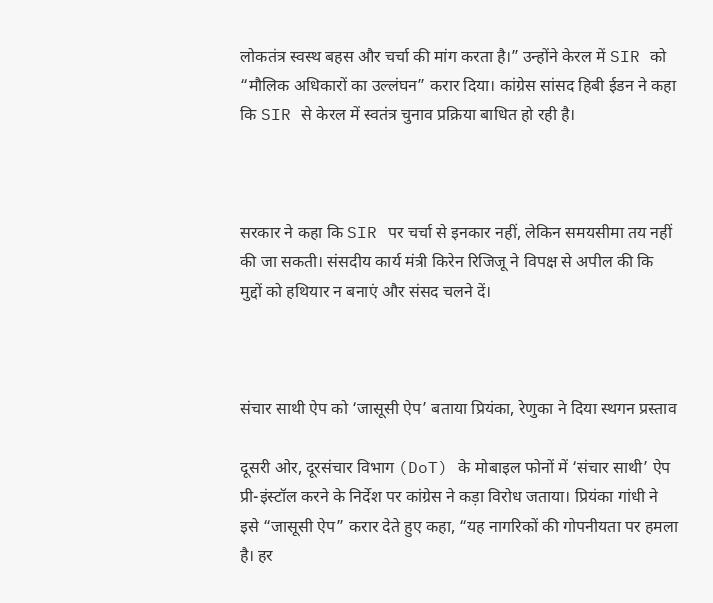लोकतंत्र स्वस्थ बहस और चर्चा की मांग करता है।” उन्होंने केरल में SIR को “मौलिक अधिकारों का उल्लंघन” करार दिया। कांग्रेस सांसद हिबी ईडन ने कहा कि SIR से केरल में स्वतंत्र चुनाव प्रक्रिया बाधित हो रही है।



सरकार ने कहा कि SIR पर चर्चा से इनकार नहीं, लेकिन समयसीमा तय नहीं की जा सकती। संसदीय कार्य मंत्री किरेन रिजिजू ने विपक्ष से अपील की कि मुद्दों को हथियार न बनाएं और संसद चलने दें।



संचार साथी ऐप को ‘जासूसी ऐप’ बताया प्रियंका, रेणुका ने दिया स्थगन प्रस्ताव

दूसरी ओर, दूरसंचार विभाग (DoT) के मोबाइल फोनों में ‘संचार साथी’ ऐप प्री-इंस्टॉल करने के निर्देश पर कांग्रेस ने कड़ा विरोध जताया। प्रियंका गांधी ने इसे “जासूसी ऐप” करार देते हुए कहा, “यह नागरिकों की गोपनीयता पर हमला है। हर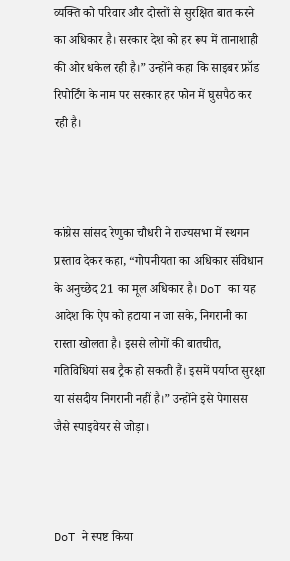व्यक्ति को परिवार और दोस्तों से सुरक्षित बात करने का अधिकार है। सरकार देश को हर रूप में तानाशाही की ओर धकेल रही है।” उन्होंने कहा कि साइबर फ्रॉड रिपोर्टिंग के नाम पर सरकार हर फोन में घुसपैठ कर रही है।



कांग्रेस सांसद रेणुका चौधरी ने राज्यसभा में स्थगन प्रस्ताव देकर कहा, “गोपनीयता का अधिकार संविधान के अनुच्छेद 21 का मूल अधिकार है। DoT का यह आदेश कि ऐप को हटाया न जा सके, निगरानी का रास्ता खोलता है। इससे लोगों की बातचीत, गतिविधियां सब ट्रैक हो सकती हैं। इसमें पर्याप्त सुरक्षा या संसदीय निगरानी नहीं है।” उन्होंने इसे पेगासस जैसे स्पाइवेयर से जोड़ा।



DoT ने स्पष्ट किया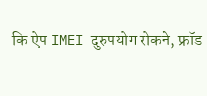कि ऐप IMEI दुरुपयोग रोकने, फ्रॉड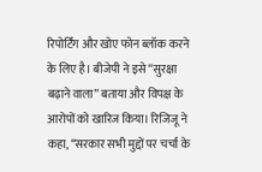रिपोर्टिंग और खोए फोन ब्लॉक करने के लिए है। बीजेपी ने इसे “सुरक्षा बढ़ाने वाला” बताया और विपक्ष के आरोपों को खारिज किया। रिजिजू ने कहा, “सरकार सभी मुद्दों पर चर्चा के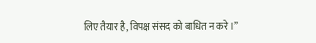लिए तैयार है, विपक्ष संसद को बाधित न करे।”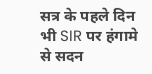सत्र के पहले दिन भी SIR पर हंगामे से सदन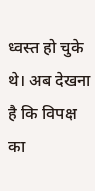ध्वस्त हो चुके थे। अब देखना है कि विपक्ष का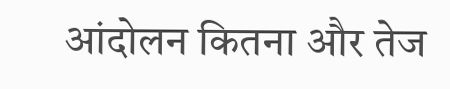आंदोलन कितना और तेज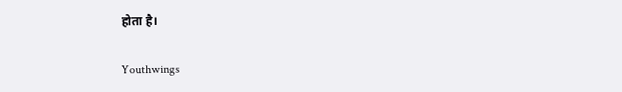होता है।

Youthwings